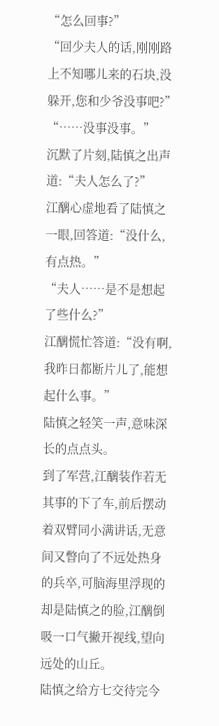“怎么回事?”
“回少夫人的话,刚刚路上不知哪儿来的石块,没躲开,您和少爷没事吧?”
“……没事没事。”
沉默了片刻,陆慎之出声道:“夫人怎么了?”
江醨心虚地看了陆慎之一眼,回答道:“没什么,有点热。”
“夫人……是不是想起了些什么?”
江醨慌忙答道:“没有啊,我昨日都断片儿了,能想起什么事。”
陆慎之轻笑一声,意味深长的点点头。
到了军营,江醨装作若无其事的下了车,前后摆动着双臂同小满讲话,无意间又瞥向了不远处热身的兵卒,可脑海里浮现的却是陆慎之的脸,江醨倒吸一口气撇开视线,望向远处的山丘。
陆慎之给方七交待完今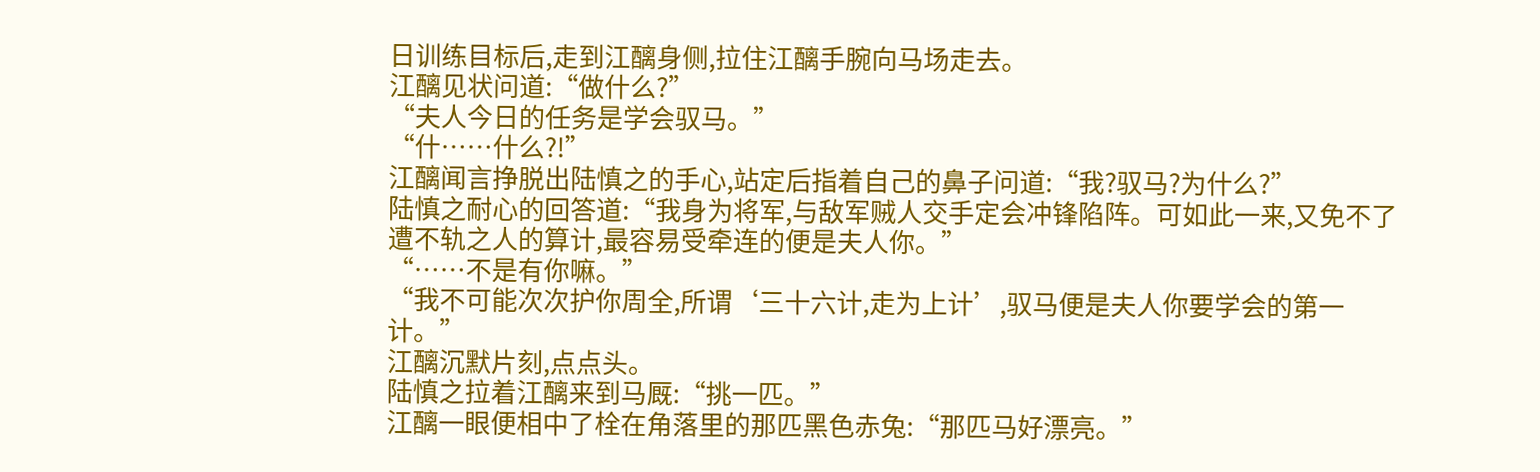日训练目标后,走到江醨身侧,拉住江醨手腕向马场走去。
江醨见状问道:“做什么?”
“夫人今日的任务是学会驭马。”
“什……什么?!”
江醨闻言挣脱出陆慎之的手心,站定后指着自己的鼻子问道:“我?驭马?为什么?”
陆慎之耐心的回答道:“我身为将军,与敌军贼人交手定会冲锋陷阵。可如此一来,又免不了遭不轨之人的算计,最容易受牵连的便是夫人你。”
“……不是有你嘛。”
“我不可能次次护你周全,所谓‘三十六计,走为上计’,驭马便是夫人你要学会的第一计。”
江醨沉默片刻,点点头。
陆慎之拉着江醨来到马厩:“挑一匹。”
江醨一眼便相中了栓在角落里的那匹黑色赤兔:“那匹马好漂亮。”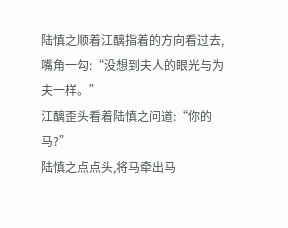陆慎之顺着江醨指着的方向看过去,嘴角一勾:“没想到夫人的眼光与为夫一样。”
江醨歪头看着陆慎之问道:“你的马?”
陆慎之点点头,将马牵出马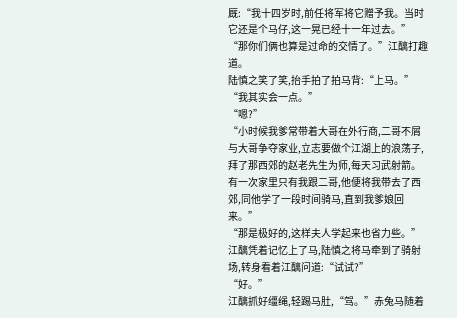厩:“我十四岁时,前任将军将它赠予我。当时它还是个马仔,这一晃已经十一年过去。”
“那你们俩也算是过命的交情了。”江醨打趣道。
陆慎之笑了笑,抬手拍了拍马背:“上马。”
“我其实会一点。”
“嗯?”
“小时候我爹常带着大哥在外行商,二哥不屑与大哥争夺家业,立志要做个江湖上的浪荡子,拜了那西郊的赵老先生为师,每天习武射箭。有一次家里只有我跟二哥,他便将我带去了西郊,同他学了一段时间骑马,直到我爹娘回来。”
“那是极好的,这样夫人学起来也省力些。”
江醨凭着记忆上了马,陆慎之将马牵到了骑射场,转身看着江醨问道:“试试?”
“好。”
江醨抓好缰绳,轻踢马肚,“驾。”赤兔马随着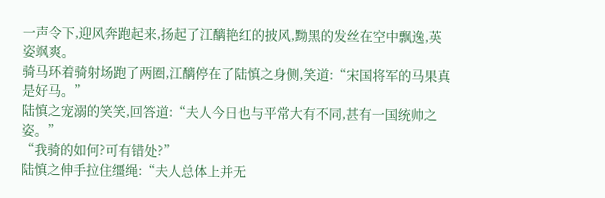一声令下,迎风奔跑起来,扬起了江醨艳红的披风,黝黑的发丝在空中飘逸,英姿飒爽。
骑马环着骑射场跑了两圈,江醨停在了陆慎之身侧,笑道:“宋国将军的马果真是好马。”
陆慎之宠溺的笑笑,回答道:“夫人今日也与平常大有不同,甚有一国统帅之姿。”
“我骑的如何?可有错处?”
陆慎之伸手拉住缰绳:“夫人总体上并无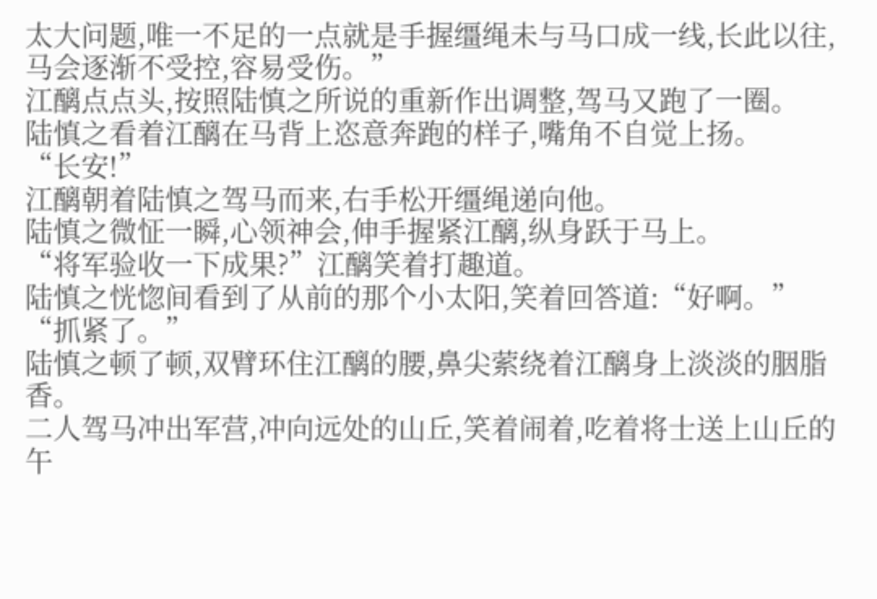太大问题,唯一不足的一点就是手握缰绳未与马口成一线,长此以往,马会逐渐不受控,容易受伤。”
江醨点点头,按照陆慎之所说的重新作出调整,驾马又跑了一圈。
陆慎之看着江醨在马背上恣意奔跑的样子,嘴角不自觉上扬。
“长安!”
江醨朝着陆慎之驾马而来,右手松开缰绳递向他。
陆慎之微怔一瞬,心领神会,伸手握紧江醨,纵身跃于马上。
“将军验收一下成果?”江醨笑着打趣道。
陆慎之恍惚间看到了从前的那个小太阳,笑着回答道:“好啊。”
“抓紧了。”
陆慎之顿了顿,双臂环住江醨的腰,鼻尖萦绕着江醨身上淡淡的胭脂香。
二人驾马冲出军营,冲向远处的山丘,笑着闹着,吃着将士送上山丘的午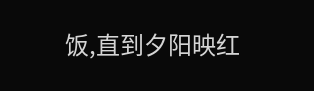饭,直到夕阳映红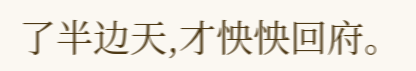了半边天,才怏怏回府。